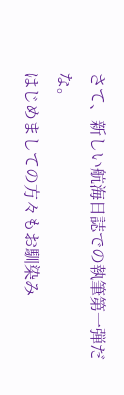さて、新しい航海日誌での執筆第一弾だな。
はじめましての方々もお馴染み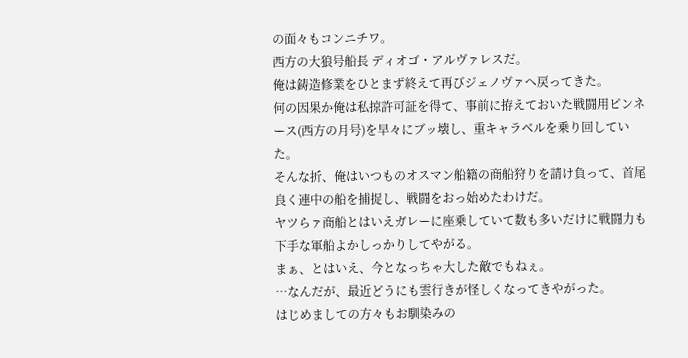の面々もコンニチワ。
西方の大狼号船長 ディオゴ・アルヴァレスだ。
俺は鋳造修業をひとまず終えて再びジェノヴァへ戻ってきた。
何の因果か俺は私掠許可証を得て、事前に拵えておいた戦闘用ピンネース(西方の月号)を早々にブッ壊し、重キャラベルを乗り回していた。
そんな折、俺はいつものオスマン船籍の商船狩りを請け負って、首尾良く連中の船を捕捉し、戦闘をおっ始めたわけだ。
ヤツらァ商船とはいえガレーに座乗していて数も多いだけに戦闘力も下手な軍船よかしっかりしてやがる。
まぁ、とはいえ、今となっちゃ大した敵でもねぇ。
…なんだが、最近どうにも雲行きが怪しくなってきやがった。
はじめましての方々もお馴染みの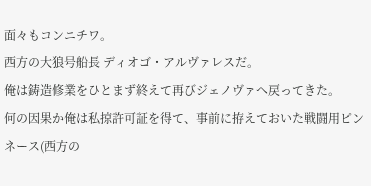面々もコンニチワ。
西方の大狼号船長 ディオゴ・アルヴァレスだ。
俺は鋳造修業をひとまず終えて再びジェノヴァへ戻ってきた。
何の因果か俺は私掠許可証を得て、事前に拵えておいた戦闘用ピンネース(西方の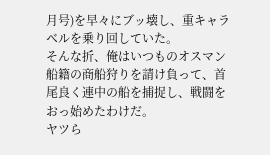月号)を早々にブッ壊し、重キャラベルを乗り回していた。
そんな折、俺はいつものオスマン船籍の商船狩りを請け負って、首尾良く連中の船を捕捉し、戦闘をおっ始めたわけだ。
ヤツら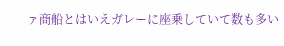ァ商船とはいえガレーに座乗していて数も多い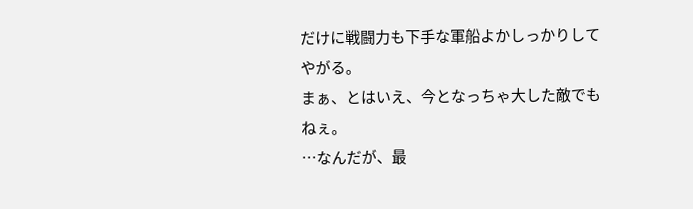だけに戦闘力も下手な軍船よかしっかりしてやがる。
まぁ、とはいえ、今となっちゃ大した敵でもねぇ。
…なんだが、最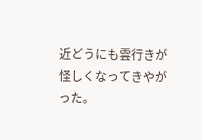近どうにも雲行きが怪しくなってきやがった。